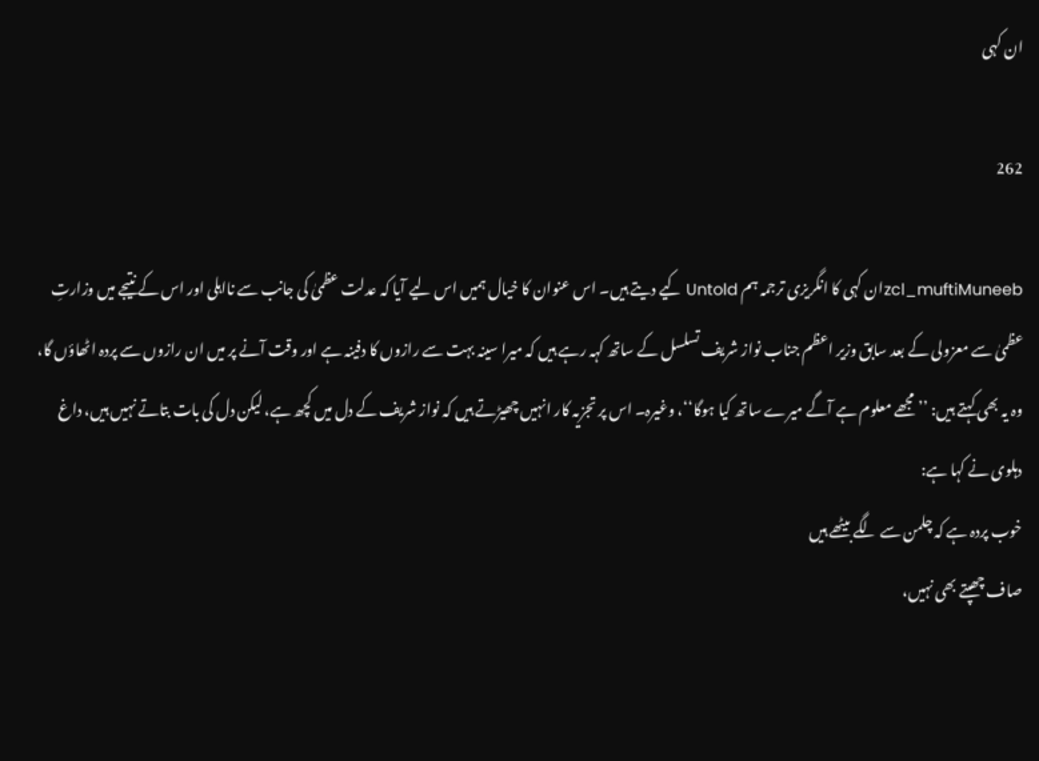ان کہی

262

zcl_muftiMuneebان کہی کا انگریزی ترجمہ ہم Untold کیے دیتے ہیں۔ اس عنوان کا خیال ہمیں اس لیے آیا کہ عدلت عظمیٰ کی جانب سے نااہلی اور اس کے نتیجے میں وزارتِ عظمیٰ سے معزولی کے بعد سابق وزیر اعظم جناب نواز شریف تسلسل کے ساتھ کہہ رہے ہیں کہ میرا سینہ بہت سے رازوں کا دفینہ ہے اور وقت آنے پر میں ان رازوں سے پردہ اٹھاؤں گا، وہ یہ بھی کہتے ہیں: ’’مجھے معلوم ہے آگے میرے ساتھ کیا ہوگا‘‘، وغیرہ۔ اس پر تجزیہ کار انہیں چھیڑتے ہیں کہ نواز شریف کے دل میں کچھ ہے، لیکن دل کی بات بتاتے نہیں ہیں، داغ دہلوی نے کہا ہے:
خوب پردہ ہے کہ چلمن سے لگے بیٹھے ہیں
صاف چھپتے بھی نہیں،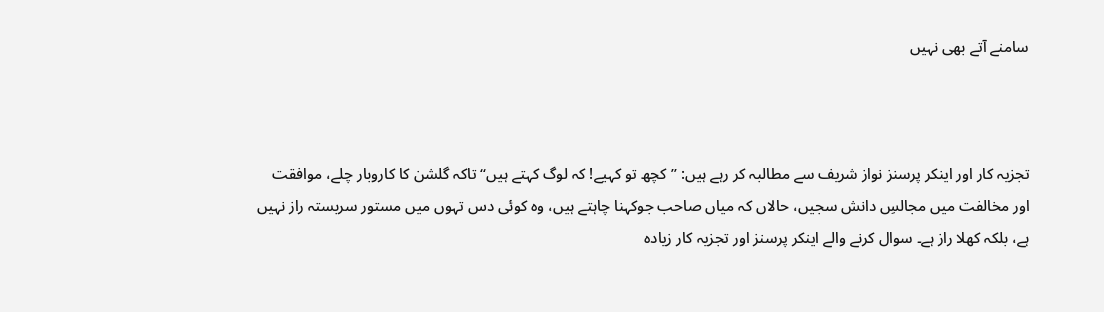سامنے آتے بھی نہیں



تجزیہ کار اور اینکر پرسنز نواز شریف سے مطالبہ کر رہے ہیں: ’’کچھ تو کہیے! کہ لوگ کہتے ہیں‘‘ تاکہ گلشن کا کاروبار چلے، موافقت اور مخالفت میں مجالسِ دانش سجیں، حالاں کہ میاں صاحب جوکہنا چاہتے ہیں، وہ کوئی دس تہوں میں مستور سربستہ راز نہیں ہے، بلکہ کھلا راز ہے۔ سوال کرنے والے اینکر پرسنز اور تجزیہ کار زیادہ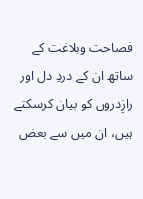فصاحت وبلاغت کے ساتھ ان کے دردِ دل اور رازِدروں کو بیان کرسکتے ہیں، ان میں سے بعض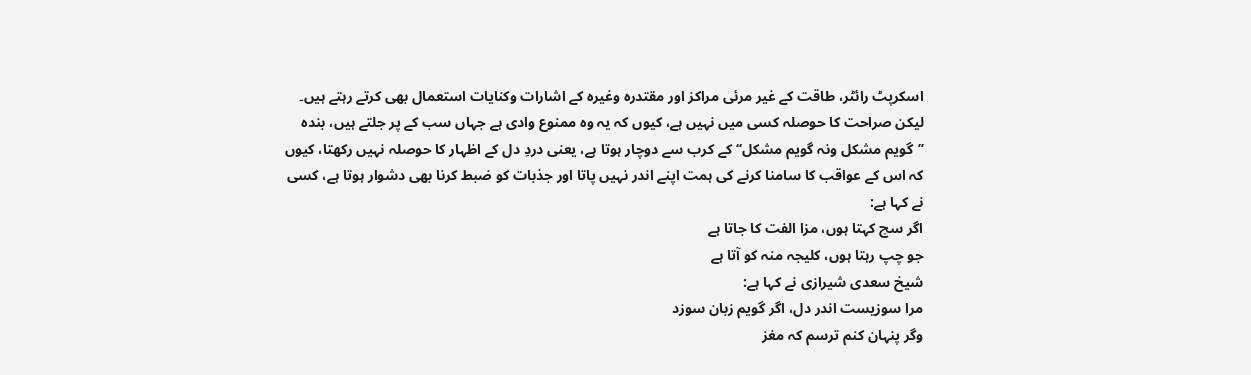اسکرپٹ رائٹر، طاقت کے غیر مرئی مراکز اور مقتدرہ وغیرہ کے اشارات وکنایات استعمال بھی کرتے رہتے ہیں۔ لیکن صراحت کا حوصلہ کسی میں نہیں ہے، کیوں کہ یہ وہ ممنوع وادی ہے جہاں سب کے پر جلتے ہیں، بندہ ’’گویم مشکل ونہ گویم مشکل‘‘ کے کرب سے دوچار ہوتا ہے، یعنی دردِ دل کے اظہار کا حوصلہ نہیں رکھتا، کیوں کہ اس کے عواقب کا سامنا کرنے کی ہمت اپنے اندر نہیں پاتا اور جذبات کو ضبط کرنا بھی دشوار ہوتا ہے، کسی نے کہا ہے:
اگر سچ کہتا ہوں، مزا الفت کا جاتا ہے
جو چپ رہتا ہوں، کلیجہ منہ کو آتا ہے
شیخ سعدی شیرازی نے کہا ہے:
مرا سوزیست اندر دل، اگر گویم زبان سوزد
وگر پنہان کنم ترسم کہ مغز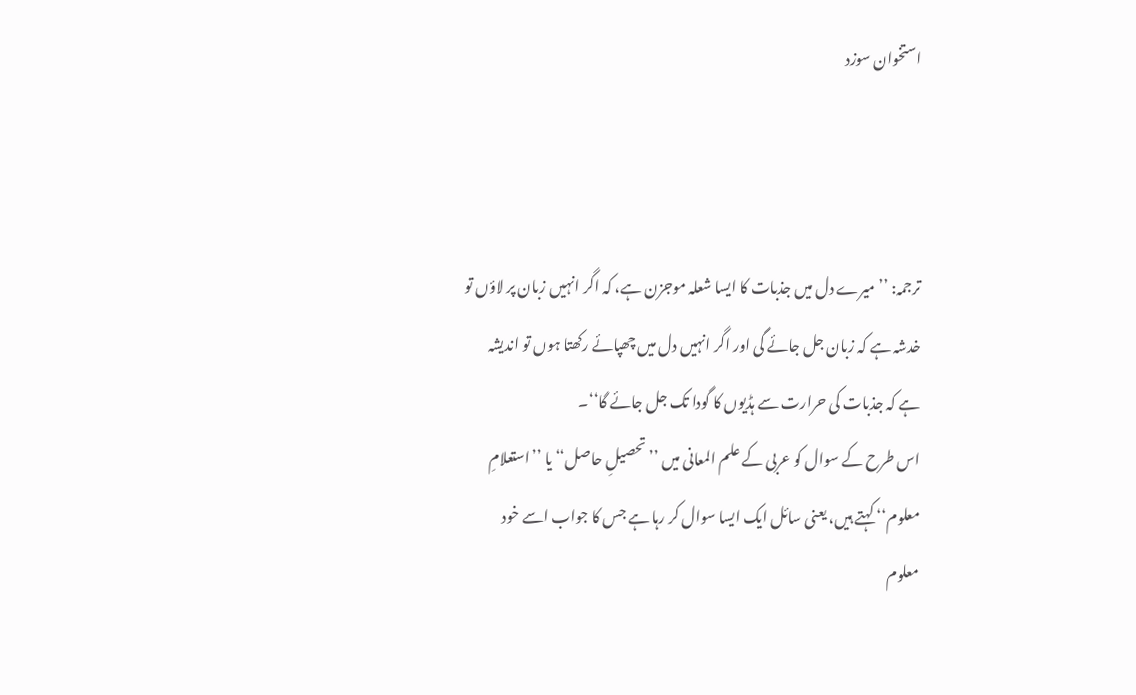استخوان سوزد



ترجمہ: ’’میرے دل میں جذبات کا ایسا شعلہ موجزن ہے، کہ اگر انہیں زبان پر لاؤں تو خدشہ ہے کہ زبان جل جائے گی اور اگر انہیں دل میں چھپائے رکھتا ہوں تو اندیشہ ہے کہ جذبات کی حرارت سے ہڈیوں کا گودا تک جل جائے گا‘‘۔
اس طرح کے سوال کو عربی کے علم المعانی میں ’’تحصیلِ حاصل‘‘ یا ’’استعلامِ معلوم‘‘ کہتے ہیں، یعنی سائل ایک ایسا سوال کر رہا ہے جس کا جواب اسے خود معلوم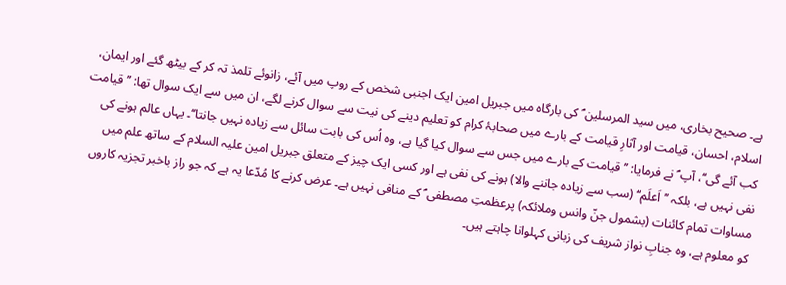ہے۔ صحیح بخاری، میں سید المرسلین ؐ کی بارگاہ میں جبریل امین ایک اجنبی شخص کے روپ میں آئے، زانوئے تلمذ تہ کر کے بیٹھ گئے اور ایمان، اسلام، احسان، قیامت اور آثارِ قیامت کے بارے میں صحابۂ کرام کو تعلیم دینے کی نیت سے سوال کرنے لگے، ان میں سے ایک سوال تھا: ’’قیامت کب آئے گی‘‘، آپ ؐ نے فرمایا: ’’قیامت کے بارے میں جس سے سوال کیا گیا ہے، وہ اُس کی بابت سائل سے زیادہ نہیں جانتا‘‘۔ یہاں عالم ہونے کی نفی نہیں ہے، بلکہ ’’اَعلَم‘‘ (سب سے زیادہ جاننے والا) ہونے کی نفی ہے اور کسی ایک چیز کے متعلق جبریل امین علیہ السلام کے ساتھ علم میں مساوات تمام کائنات (بشمول جنّ وانس وملائکہ) پرعظمتِ مصطفی ؐ کے منافی نہیں ہے۔ عرض کرنے کا مُدّعا یہ ہے کہ جو راز باخبر تجزیہ کاروں کو معلوم ہے، وہ جنابِ نواز شریف کی زبانی کہلوانا چاہتے ہیں۔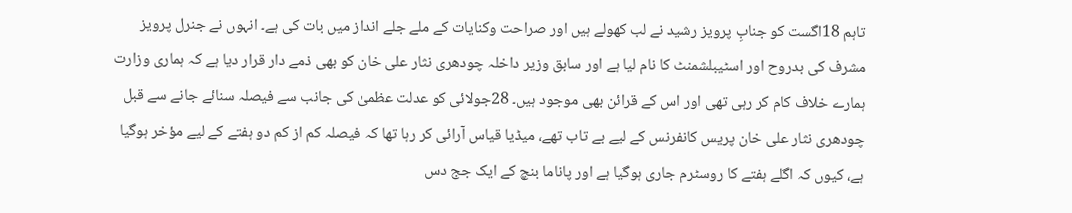تاہم 18اگست کو جنابِ پرویز رشید نے لب کھولے ہیں اور صراحت وکنایات کے ملے جلے انداز میں بات کی ہے۔ انہوں نے جنرل پرویز مشرف کی بدروح اور اسٹیبلشمنٹ کا نام لیا ہے اور سابق وزیر داخلہ چودھری نثار علی خان کو بھی ذمے دار قرار دیا ہے کہ ہماری وزارت ہمارے خلاف کام کر رہی تھی اور اس کے قرائن بھی موجود ہیں۔ 28جولائی کو عدلت عظمیٰ کی جانب سے فیصلہ سنائے جانے سے قبل چودھری نثار علی خان پریس کانفرنس کے لیے بے تاب تھے، میڈیا قیاس آرائی کر رہا تھا کہ فیصلہ کم از کم دو ہفتے کے لیے مؤخر ہوگیا ہے، کیوں کہ اگلے ہفتے کا روسٹرم جاری ہوگیا ہے اور پاناما بنچ کے ایک جج دس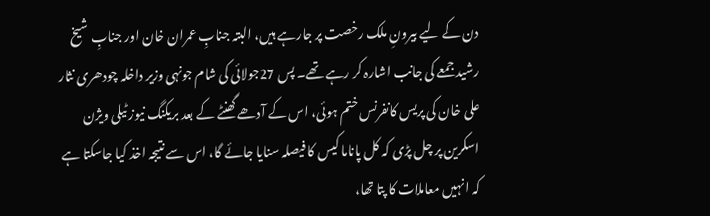دن کے لیے بیرونِ ملک رخصت پر جارہے ہیں، البتہ جنابِ عمران خان اور جنابِ شیخ رشید جمعے کی جانب اشارہ کر رہے تھے۔ پس 27جولائی کی شام جونہی وزیر داخلہ چودھری نثار علی خان کی پریس کانفرنس ختم ہوئی، اس کے آدھے گھنٹے کے بعد بریکنگ نیوز ٹیلی ویژن اسکرین پر چل پڑی کہ کل پاناما کیس کا فیصلہ سنایا جائے گا، اس سے نتیجہ اخذ کیا جاسکتا ہے کہ انہیں معاملات کا پتا تھا،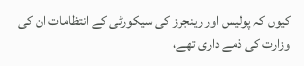کیوں کہ پولیس اور رینجرز کی سیکورٹی کے انتظامات ان کی وزارت کی ذمے داری تھے،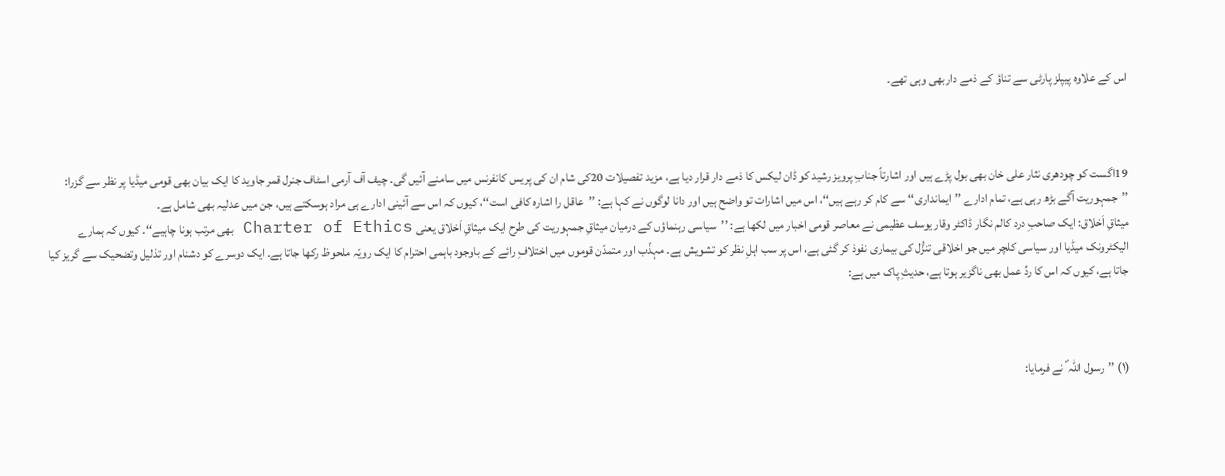اس کے علاوہ پیپلز پارٹی سے تناؤ کے ذمے داربھی وہی تھے۔



19اگست کو چودھری نثار علی خان بھی بول پڑے ہیں اور اشارتاً جنابِ پرویز رشید کو ڈان لیکس کا ذمے دار قرار دیا ہے، مزید تفصیلات 20کی شام ان کی پریس کانفرنس میں سامنے آئیں گی۔ چیف آف آرمی اسٹاف جنرل قمر جاوید کا ایک بیان بھی قومی میڈیا پر نظر سے گزرا: ’’جمہوریت آگے بڑھ رہی ہے، تمام ادارے ’’ایمانداری‘‘ سے کام کر رہے ہیں‘‘، اس میں اشارات تو واضح ہیں اور دانا لوگوں نے کہا ہے: ’’عاقل را اشارہ کافی است‘‘، کیوں کہ اس سے آئینی ادارے ہی مراد ہوسکتے ہیں، جن میں عدلیہ بھی شامل ہے۔
میثاقِ اَخلاق: ایک صاحبِ درد کالم نگار ڈاکٹر وقار یوسف عظیمی نے معاصر قومی اخبار میں لکھا ہے: ’’سیاسی رہنماؤں کے درمیان میثاقِ جمہوریت کی طرح ایک میثاقِ اَخلاق یعنی Charter of Ethics بھی مرتب ہونا چاہیے‘‘۔ کیوں کہ ہمارے الیکٹرونک میڈیا اور سیاسی کلچر میں جو اخلاقی تنزُّل کی بیماری نفوذ کر گئی ہے، اس پر سب اہلِ نظر کو تشویش ہے۔ مہذّب اور متمدّن قوموں میں اختلافِ رائے کے باوجود باہمی احترام کا ایک رویّہ ملحوظ رکھا جاتا ہے۔ ایک دوسرے کو دشنام اور تذلیل وتضحیک سے گریز کیا جاتا ہے، کیوں کہ اس کا ردِّ عمل بھی ناگزیر ہوتا ہے، حدیثِ پاک میں ہے:



(۱) ’’رسول اللہ ؐ نے فرمایا: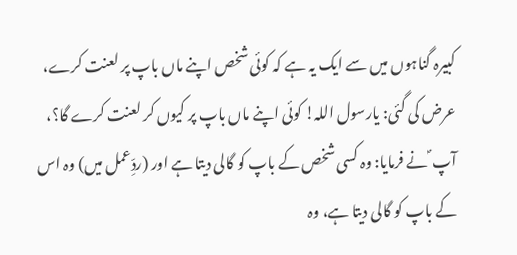کبیرہ گناہوں میں سے ایک یہ ہے کہ کوئی شخص اپنے ماں باپ پر لعنت کرے، عرض کی گئی: یارسول اللہ! کوئی اپنے ماں باپ پر کیوں کر لعنت کرے گا؟، آپ ؐ نے فرمایا: وہ کسی شخص کے باپ کو گالی دیتا ہے اور (ردِّعمل میں) وہ اس کے باپ کو گالی دیتا ہے، وہ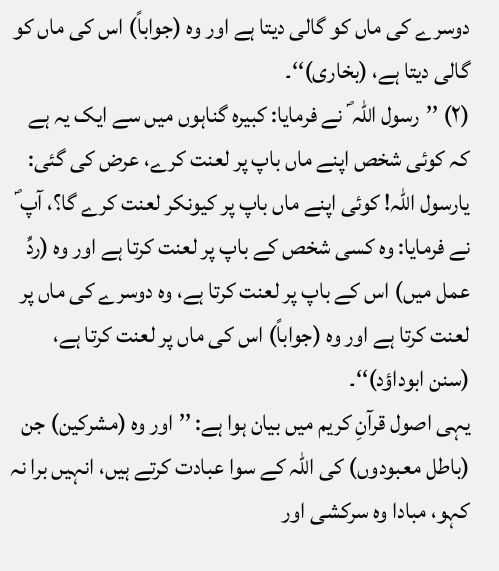دوسرے کی ماں کو گالی دیتا ہے اور وہ (جواباً) اس کی ماں کو گالی دیتا ہے، (بخاری)‘‘۔
(۲) ’’رسول اللہ ؐ نے فرمایا: کبیرہ گناہوں میں سے ایک یہ ہے کہ کوئی شخص اپنے ماں باپ پر لعنت کرے، عرض کی گئی: یارسول اللہ! کوئی اپنے ماں باپ پر کیونکر لعنت کرے گا؟، آپ ؐ نے فرمایا: وہ کسی شخص کے باپ پر لعنت کرتا ہے اور وہ (ردِّ عمل میں) اس کے باپ پر لعنت کرتا ہے، وہ دوسرے کی ماں پر لعنت کرتا ہے اور وہ (جواباً) اس کی ماں پر لعنت کرتا ہے، (سنن ابوداؤد)‘‘۔
یہی اصول قرآنِ کریم میں بیان ہوا ہے: ’’اور وہ (مشرکین) جن (باطل معبودوں) کی اللہ کے سوا عبادت کرتے ہیں، انہیں برا نہ کہو، مبادا وہ سرکشی اور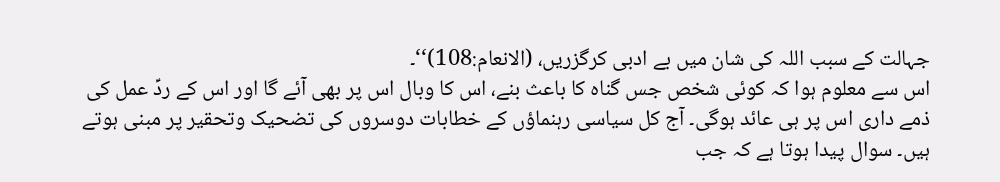جہالت کے سبب اللہ کی شان میں بے ادبی کرگزریں، (الانعام:108)‘‘۔
اس سے معلوم ہوا کہ کوئی شخص جس گناہ کا باعث بنے، اس کا وبال اس پر بھی آئے گا اور اس کے ردِّ عمل کی ذمے داری اس پر ہی عائد ہوگی۔ آج کل سیاسی رہنماؤں کے خطابات دوسروں کی تضحیک وتحقیر پر مبنی ہوتے ہیں۔ سوال پیدا ہوتا ہے کہ جب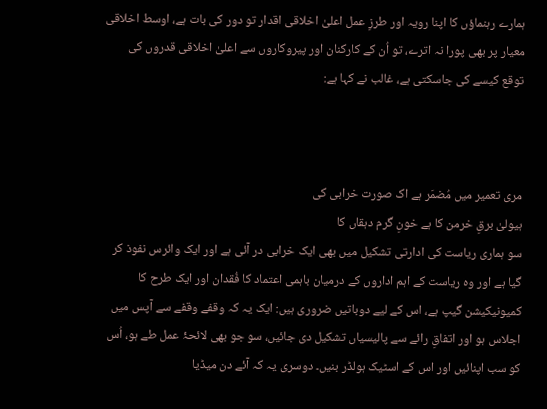ہمارے رہنماؤں کا اپنا رویہ اور طرزِ عمل اعلیٰ اخلاقی اقدار تو دور کی بات ہے، اوسط اخلاقی معیار پر بھی پورا نہ اترے، تو اُن کے کارکنان اور پیروکاروں سے اعلیٰ اخلاقی قدروں کی توقع کیسے کی جاسکتی ہے، غالب نے کہا ہے:



مری تعمیر میں مُضمَر ہے اک صورت خرابی کی
ہیولیٰ برقِ خرمن کا ہے خونِ گرم دہقاں کا
سو ہماری ریاست کی ادارتی تشکیل میں بھی ایک خرابی در آئی ہے اور ایک وائرس نفوذ کر گیا ہے اور وہ ریاست کے اہم اداروں کے درمیان باہمی اعتماد کا فُقدان اور ایک طرح کا کمیونیکیشن گیپ ہے، اس کے لیے دوباتیں ضروری ہیں: ایک یہ کہ وقفے وقفے سے آپس میں اجلاس ہو اور اتفاقِ رائے سے پالیسیاں تشکیل دی جائیں، سو جو بھی لائحۂ عمل طے ہو، اُس کو سب اپنائیں اور اس کے اسٹیک ہولڈر بنیں۔ دوسری یہ کہ آئے دن میڈیا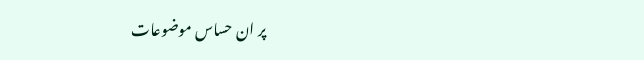پر ان حساس موضوعات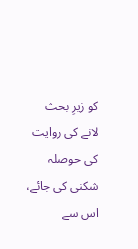کو زیرِ بحث لانے کی روایت کی حوصلہ شکنی کی جائے، اس سے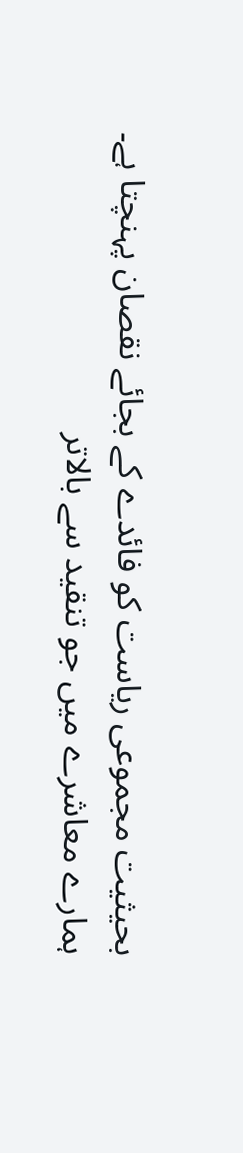بحیثیت مجموعی ریاست کو فائدے کے بجائے نقصان پہنچتا ہے۔ ہمارے معاشرے میں جو تنقید سے بالاتر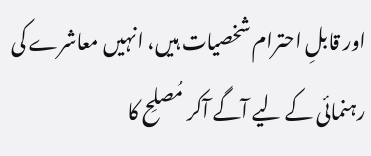اور قابلِ احترام شخصیات ہیں، انہیں معاشرے کی رہنمائی کے لیے آگے آکر مُصلِح کا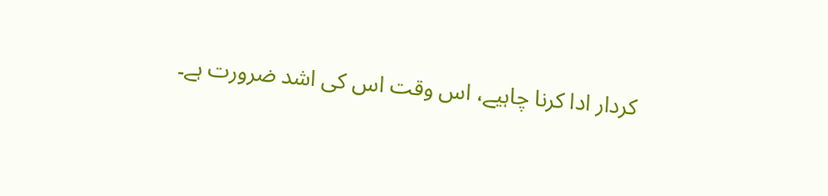کردار ادا کرنا چاہیے، اس وقت اس کی اشد ضرورت ہے۔